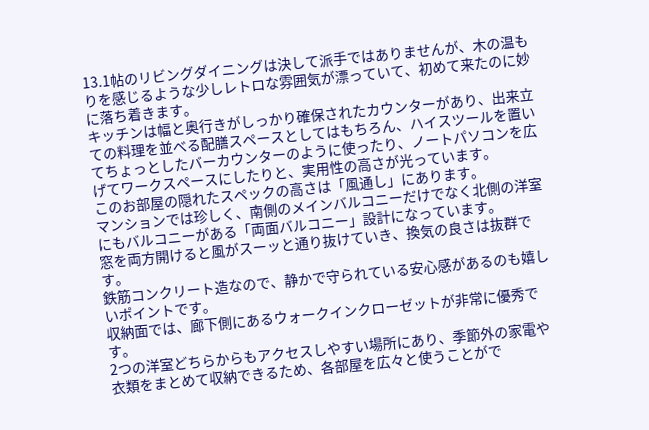13.1帖のリビングダイニングは決して派手ではありませんが、木の温もりを感じるような少しレトロな雰囲気が漂っていて、初めて来たのに妙に落ち着きます。
キッチンは幅と奥行きがしっかり確保されたカウンターがあり、出来立ての料理を並べる配膳スペースとしてはもちろん、ハイスツールを置いてちょっとしたバーカウンターのように使ったり、ノートパソコンを広げてワークスペースにしたりと、実用性の高さが光っています。
このお部屋の隠れたスペックの高さは「風通し」にあります。
マンションでは珍しく、南側のメインバルコニーだけでなく北側の洋室にもバルコニーがある「両面バルコニー」設計になっています。
窓を両方開けると風がスーッと通り抜けていき、換気の良さは抜群です。
鉄筋コンクリート造なので、静かで守られている安心感があるのも嬉しいポイントです。
収納面では、廊下側にあるウォークインクローゼットが非常に優秀です。
2つの洋室どちらからもアクセスしやすい場所にあり、季節外の家電や衣類をまとめて収納できるため、各部屋を広々と使うことがで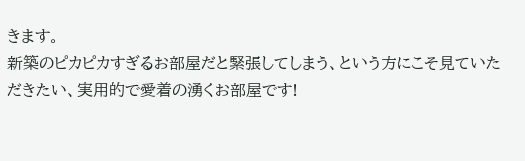きます。
新築のピカピカすぎるお部屋だと緊張してしまう、という方にこそ見ていただきたい、実用的で愛着の湧くお部屋です!